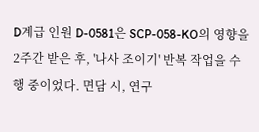D계급 인원 D-0581은 SCP-058-KO의 영향을 2주간 받은 후, '나사 조이기' 반복 작업을 수행 중이었다. 면담 시, 연구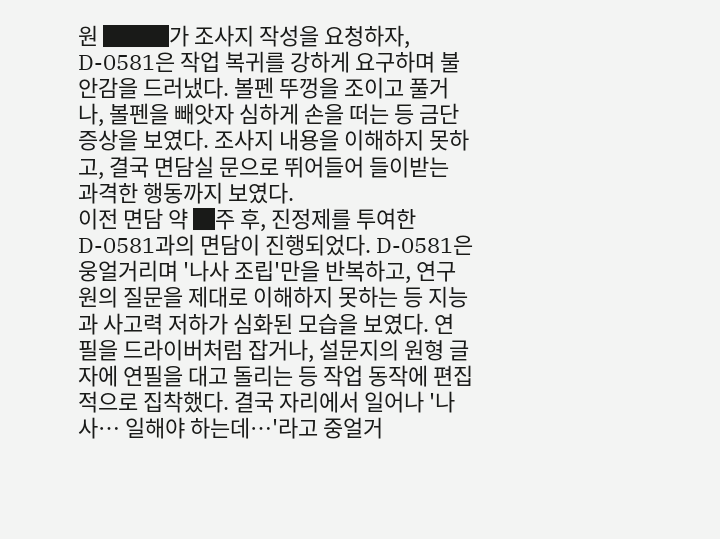원 ███가 조사지 작성을 요청하자, D-0581은 작업 복귀를 강하게 요구하며 불안감을 드러냈다. 볼펜 뚜껑을 조이고 풀거나, 볼펜을 빼앗자 심하게 손을 떠는 등 금단 증상을 보였다. 조사지 내용을 이해하지 못하고, 결국 면담실 문으로 뛰어들어 들이받는 과격한 행동까지 보였다.
이전 면담 약 █주 후, 진정제를 투여한 D-0581과의 면담이 진행되었다. D-0581은 웅얼거리며 '나사 조립'만을 반복하고, 연구원의 질문을 제대로 이해하지 못하는 등 지능과 사고력 저하가 심화된 모습을 보였다. 연필을 드라이버처럼 잡거나, 설문지의 원형 글자에 연필을 대고 돌리는 등 작업 동작에 편집적으로 집착했다. 결국 자리에서 일어나 '나사… 일해야 하는데…'라고 중얼거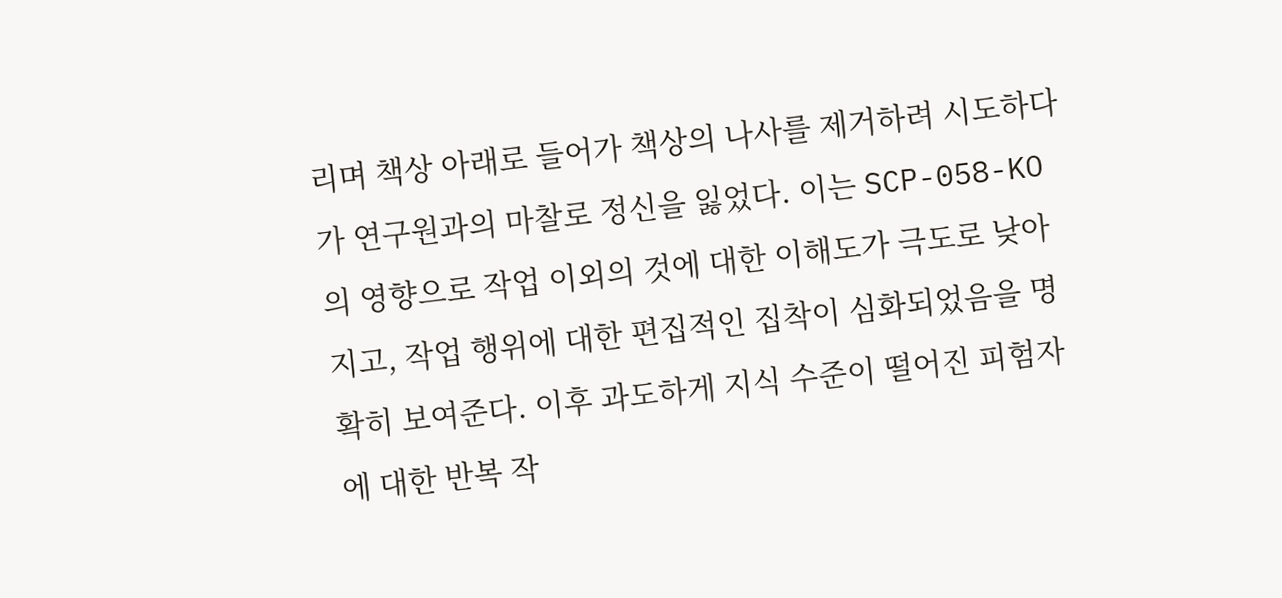리며 책상 아래로 들어가 책상의 나사를 제거하려 시도하다가 연구원과의 마찰로 정신을 잃었다. 이는 SCP-058-KO의 영향으로 작업 이외의 것에 대한 이해도가 극도로 낮아지고, 작업 행위에 대한 편집적인 집착이 심화되었음을 명확히 보여준다. 이후 과도하게 지식 수준이 떨어진 피험자에 대한 반복 작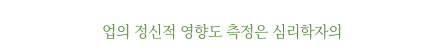업의 정신적 영향도 측정은 심리학자의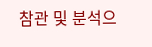참관 및 분석으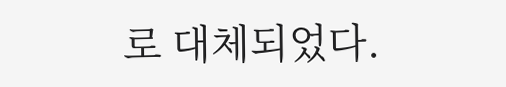로 대체되었다.